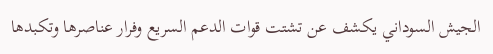الجيش السوداني يكشف عن تشتت قوات الدعم السريع وفرار عناصرها وتكبدها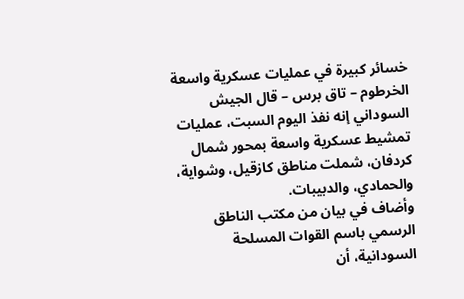خسائر كبيرة في عمليات عسكرية واسعة
الخرطوم – تاق برس – قال الجيش السوداني إنه نفذ اليوم السبت، عمليات تمشيط عسكرية واسعة بمحور شمال كردفان، شملت مناطق كازقيل، وشواية، والحمادي، والدبيبات.
وأضاف في بيان من مكتب الناطق الرسمي باسم القوات المسلحة السودانية، أن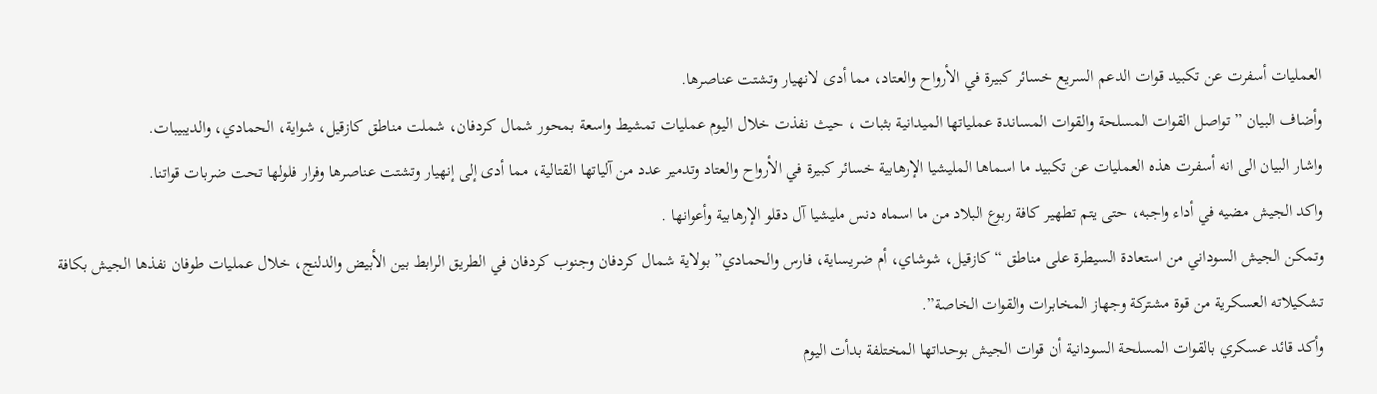العمليات أسفرت عن تكبيد قوات الدعم السريع خسائر كبيرة في الأرواح والعتاد، مما أدى لانهيار وتشتت عناصرها.
وأضاف البيان ” تواصل القوات المسلحة والقوات المساندة عملياتها الميدانية بثبات ، حيث نفذت خلال اليوم عمليات تمشيط واسعة بمحور شمال كردفان، شملت مناطق كازقيل، شواية، الحمادي، والديبيبات.
واشار البيان الى انه أسفرت هذه العمليات عن تكبيد ما اسماها المليشيا الإرهابية خسائر كبيرة في الأرواح والعتاد وتدمير عدد من آلياتها القتالية، مما أدى إلى إنهيار وتشتت عناصرها وفرار فلولها تحت ضربات قواتنا.
واكد الجيش مضيه في أداء واجبه، حتى يتم تطهير كافة ربوع البلاد من ما اسماه دنس مليشيا آل دقلو الإرهابية وأعوانها .
وتمكن الجيش السوداني من استعادة السيطرة على مناطق “كازقيل، شوشاي، أم ضريساية، فارس والحمادي” بولاية شمال كردفان وجنوب كردفان في الطريق الرابط بين الأبيض والدلنج، خلال عمليات طوفان نفذها الجيش بكافة تشكيلاته العسكرية من قوة مشتركة وجهاز المخابرات والقوات الخاصة”.
وأكد قائد عسكري بالقوات المسلحة السودانية أن قوات الجيش بوحداتها المختلفة بدأت اليوم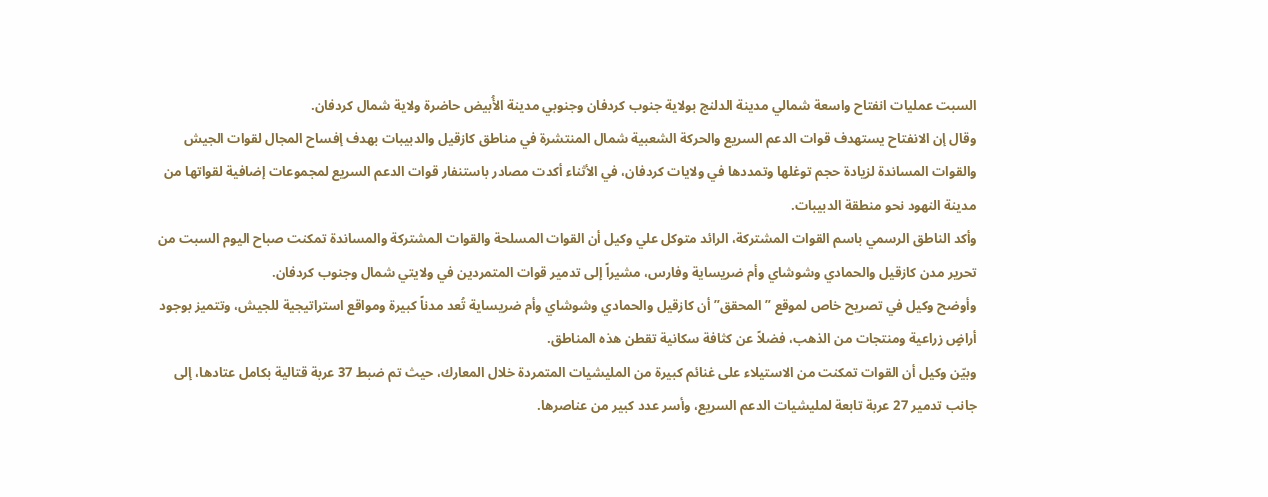السبت عمليات انفتاح واسعة شمالي مدينة الدلنج بولاية جنوب كردفان وجنوبي مدينة الأُبيض حاضرة ولاية شمال كردفان.
وقال إن الانفتاح يستهدف قوات الدعم السريع والحركة الشعبية شمال المنتشرة في مناطق كازقيل والدبيبات بهدف إفساح المجال لقوات الجيش والقوات المساندة لزيادة حجم توغلها وتمددها في ولايات كردفان، في الأثناء أكدت مصادر باستنفار قوات الدعم السريع لمجموعات إضافية لقواتها من مدينة النهود نحو منطقة الدبيبات.
وأكد الناطق الرسمي باسم القوات المشتركة، الرائد متوكل علي وكيل أن القوات المسلحة والقوات المشتركة والمساندة تمكنت صباح اليوم السبت من تحرير مدن كازقيل والحمادي وشوشاي وأم ضريساية وفارس، مشيراً إلى تدمير قوات المتمردين في ولايتي شمال وجنوب كردفان.
وأوضح وكيل في تصريح خاص لموقع ” المحقق” أن كازقيل والحمادي وشوشاي وأم ضريساية تُعد مدناً كبيرة ومواقع استراتيجية للجيش، وتتميز بوجود أراضٍ زراعية ومنتجات من الذهب، فضلاً عن كثافة سكانية تقطن هذه المناطق.
وبيّن وكيل أن القوات تمكنت من الاستيلاء على غنائم كبيرة من المليشيات المتمردة خلال المعارك، حيث تم ضبط 37 عربة قتالية بكامل عتادها، إلى جانب تدمير 27 عربة تابعة لمليشيات الدعم السريع، وأسر عدد كبير من عناصرها.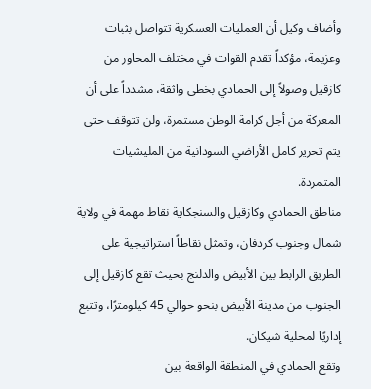وأضاف وكيل أن العمليات العسكرية تتواصل بثبات وعزيمة، مؤكداً تقدم القوات في مختلف المحاور من كازقيل وصولاً إلى الحمادي بخطى واثقة، مشدداً على أن المعركة من أجل كرامة الوطن مستمرة، ولن تتوقف حتى يتم تحرير كامل الأراضي السودانية من المليشيات المتمردة.
مناطق الحمادي وكازقيل والسنجكاية نقاط مهمة في ولاية شمال وجنوب كردفان، وتمثل نقاطاً استراتيجية على الطريق الرابط بين الأبيض والدلنج بحيث تقع كازقيل إلى الجنوب من مدينة الأبيض بنحو حوالي 45 كيلومترًا، وتتبع إداريًا لمحلية شيكان.
وتقع الحمادي في المنطقة الواقعة بين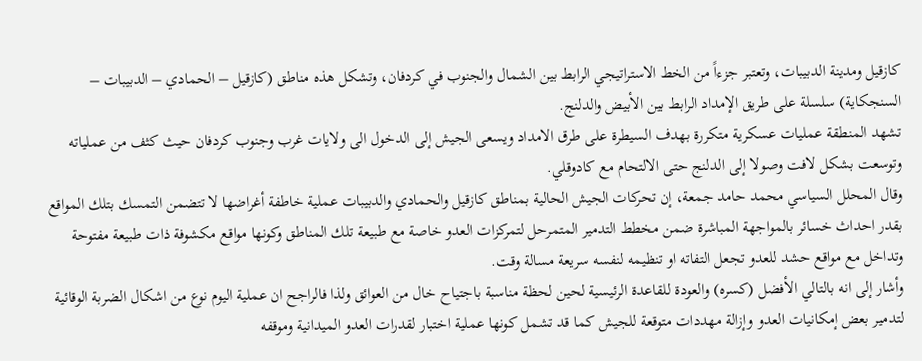كازقيل ومدينة الدبيبات، وتعتبر جزءاً من الخط الاستراتيجي الرابط بين الشمال والجنوب في كردفان، وتشكل هذه مناطق (كازقيل – الحمادي – الدبيبات – السنجكاية) سلسلة على طريق الإمداد الرابط بين الأبيض والدلنج.
تشهد المنطقة عمليات عسكرية متكررة بهدف السيطرة على طرق الامداد ويسعى الجيش إلى الدخول الى ولايات غرب وجنوب كردفان حيث كثف من عملياته وتوسعت بشكل لافت وصولا إلى الدلنج حتى الالتحام مع كادوقلي.
وقال المحلل السياسي محمد حامد جمعة، إن تحركات الجيش الحالية بمناطق كازقيل والحمادي والدبيبات عملية خاطفة أغراضها لا تتضمن التمسك بتلك المواقع بقدر احداث خسائر بالمواجهة المباشرة ضمن مخطط التدمير المتمرحل لتمركزات العدو خاصة مع طبيعة تلك المناطق وكونها مواقع مكشوفة ذات طبيعة مفتوحة وتداخل مع مواقع حشد للعدو تجعل التفاته او تنظيمه لنفسه سريعة مسالة وقت.
وأشار إلى انه بالتالي الأفضل (كسره) والعودة للقاعدة الرئيسية لحين لحظة مناسبة باجتياح خال من العوائق ولذا فالراجح ان عملية اليوم نوع من اشكال الضربة الوقائية لتدمير بعض إمكانيات العدو وإزالة مهددات متوقعة للجيش كما قد تشمل كونها عملية اختبار لقدرات العدو الميدانية وموقفه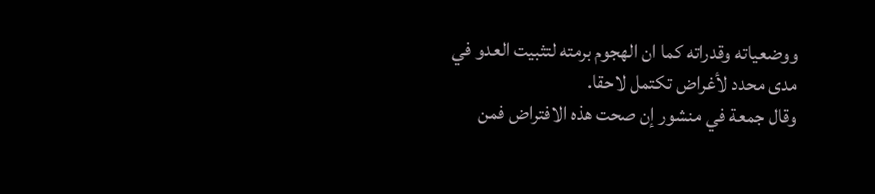ووضعياته وقدراته كما ان الهجوم برمته لتثبيت العدو في مدى محدد لأغراض تكتمل لاحقا.
وقال جمعة في منشور إن صحت هذه الافتراض فمن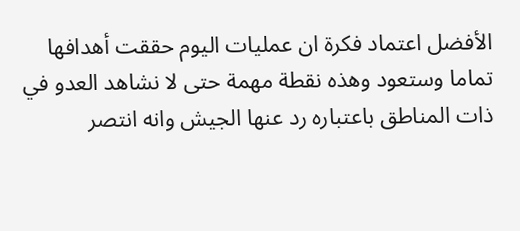الأفضل اعتماد فكرة ان عمليات اليوم حققت أهدافها تماما وستعود وهذه نقطة مهمة حتى لا نشاهد العدو في ذات المناطق باعتباره رد عنها الجيش وانه انتصر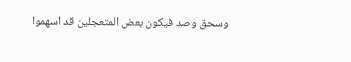وسحق وصد فيكون بعض المتعجلين قد اسهموا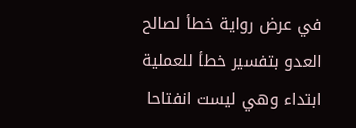في عرض رواية خطأ لصالح العدو بتفسير خطأ للعملية ابتداء وهي ليست انفتاحا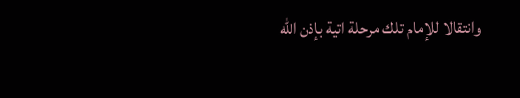وانتقالا للإمام تلك مرحلة اتية بإذن الله